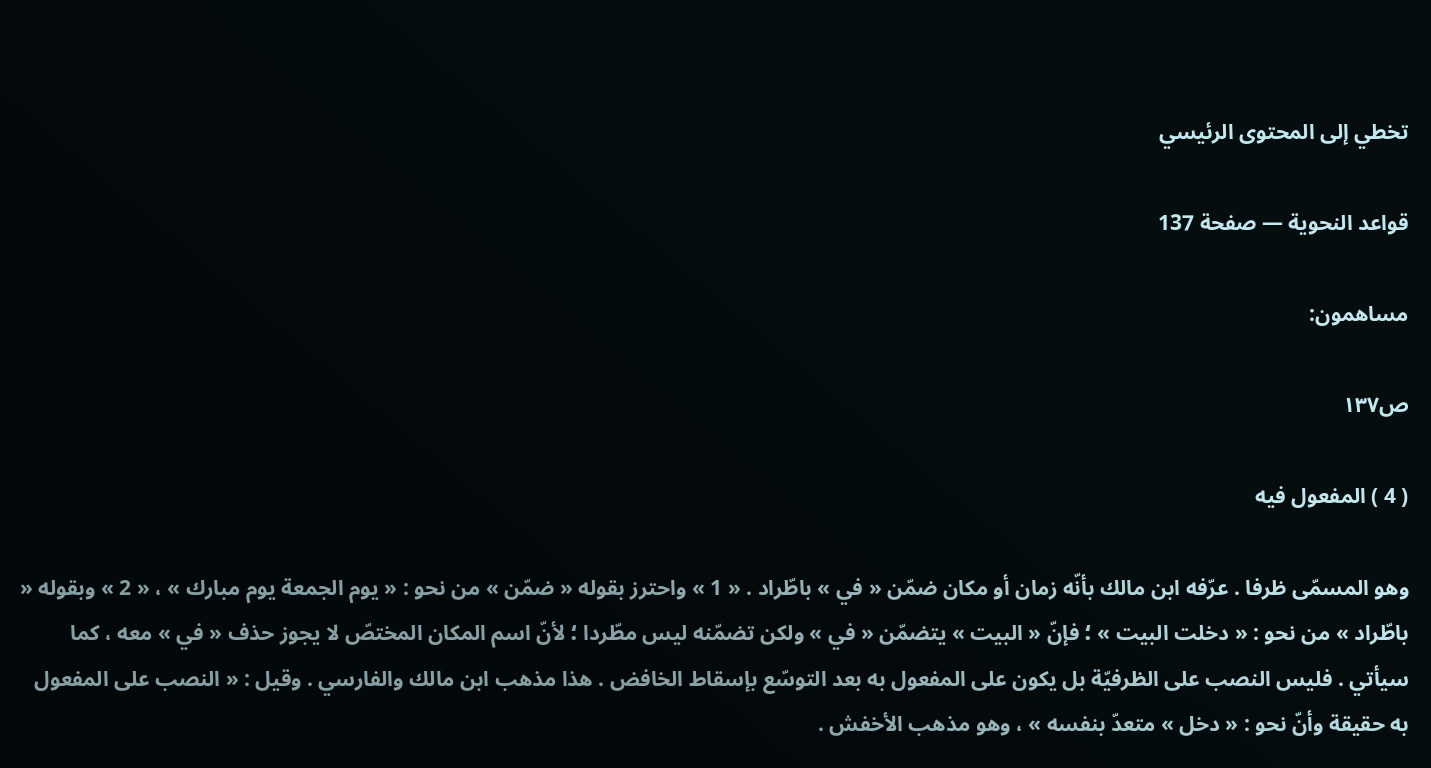تخطي إلى المحتوى الرئيسي

قواعد النحوية — صفحة 137

مساهمون:

ص١٣٧

( 4 ) المفعول فيه

وهو المسمّى ظرفا . عرّفه ابن مالك بأنّه زمان أو مكان ضمّن « في » باطّراد . « 1 » واحترز بقوله « ضمّن » من نحو : « يوم الجمعة يوم مبارك » ، « 2 » وبقوله « باطّراد » من نحو : « دخلت البيت » ؛ فإنّ « البيت » يتضمّن « في » ولكن تضمّنه ليس مطّردا ؛ لأنّ اسم المكان المختصّ لا يجوز حذف « في » معه ، كما سيأتي . فليس النصب على الظرفيّة بل يكون على المفعول به بعد التوسّع بإسقاط الخافض . هذا مذهب ابن مالك والفارسي . وقيل : « النصب على المفعول به حقيقة وأنّ نحو : « دخل » متعدّ بنفسه » ، وهو مذهب الأخفش .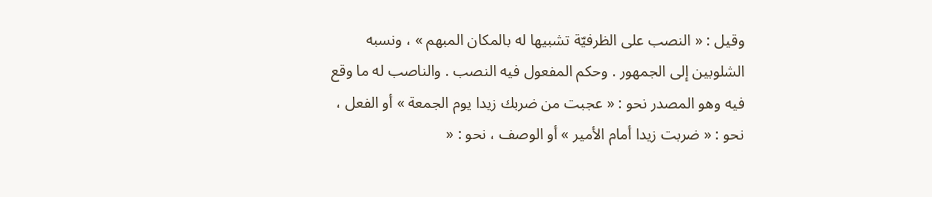وقيل : « النصب على الظرفيّة تشبيها له بالمكان المبهم » ، ونسبه الشلوبين إلى الجمهور . وحكم المفعول فيه النصب . والناصب له ما وقع فيه وهو المصدر نحو : « عجبت من ضربك زيدا يوم الجمعة » أو الفعل ، نحو : « ضربت زيدا أمام الأمير » أو الوصف ، نحو : «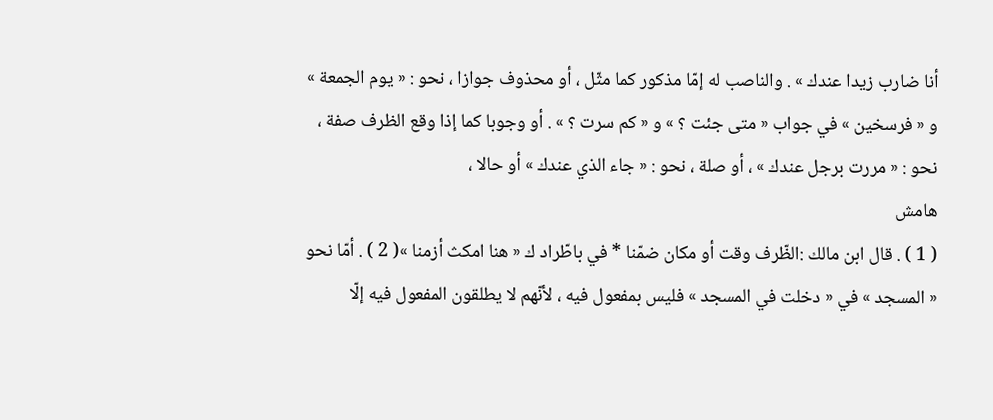أنا ضارب زيدا عندك » . والناصب له إمّا مذكور كما مثّل ، أو محذوف جوازا ، نحو : « يوم الجمعة » و « فرسخين » في جواب « متى جئت ؟ » و « كم سرت ؟ » . أو وجوبا كما إذا وقع الظرف صفة ، نحو : « مررت برجل عندك » ، أو صلة ، نحو : « جاء الذي عندك » أو حالا ،
هامش
( 1 ) . قال ابن مالك :الظّرف وقت أو مكان ضمّنا * في باطّراد ك « هنا امكث أزمنا »( 2 ) . أمّا نحو « المسجد » في « دخلت في المسجد » فليس بمفعول فيه ، لأنّهم لا يطلقون المفعول فيه إلّا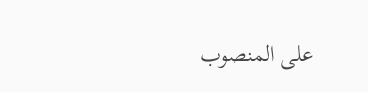على المنصوب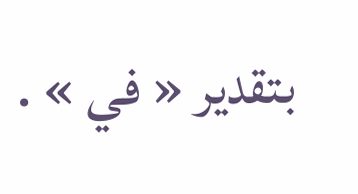بتقدير « في » .